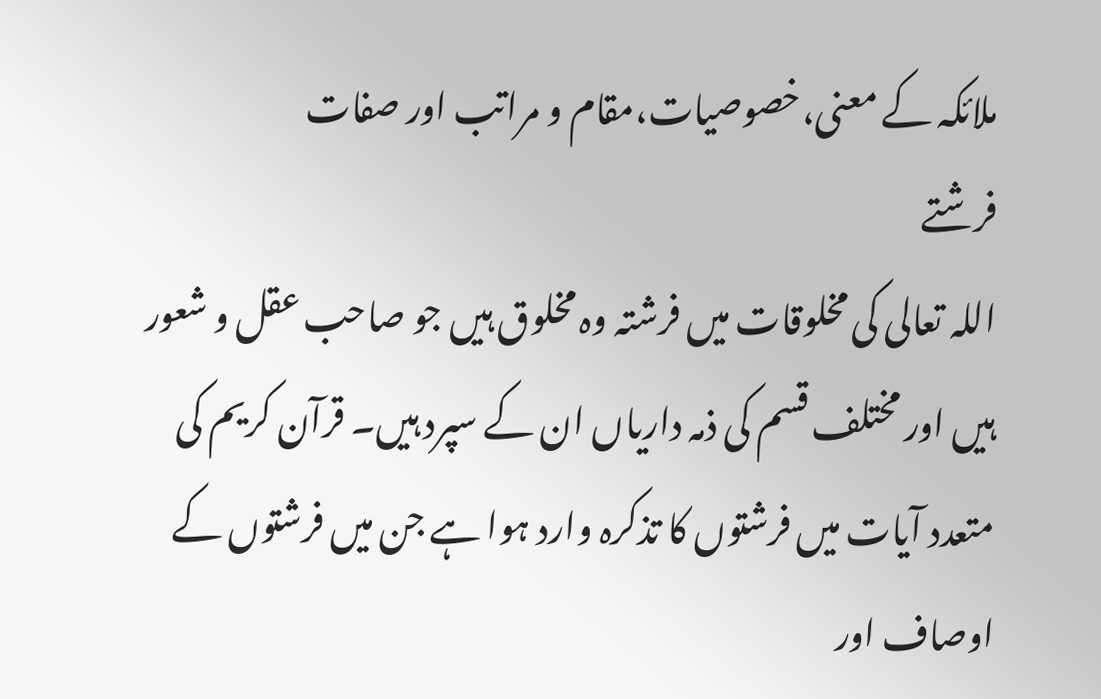ملائکہ کے معنی،خصوصیات،مقام و مراتب اور صفات
فرشتے
اللہ تعالی کی مخلوقات میں فرشتہ وہ مخلوق ہیں جو صاحب عقل و شعور ہیں اور مختلف قسم کی ذمہ داریاں ان کے سپرد ہیں۔ قرآن کریم کی متعدد آیات میں فرشتوں کا تذکرہ وارد ہوا ہے جن میں فرشتوں کے اوصاف اور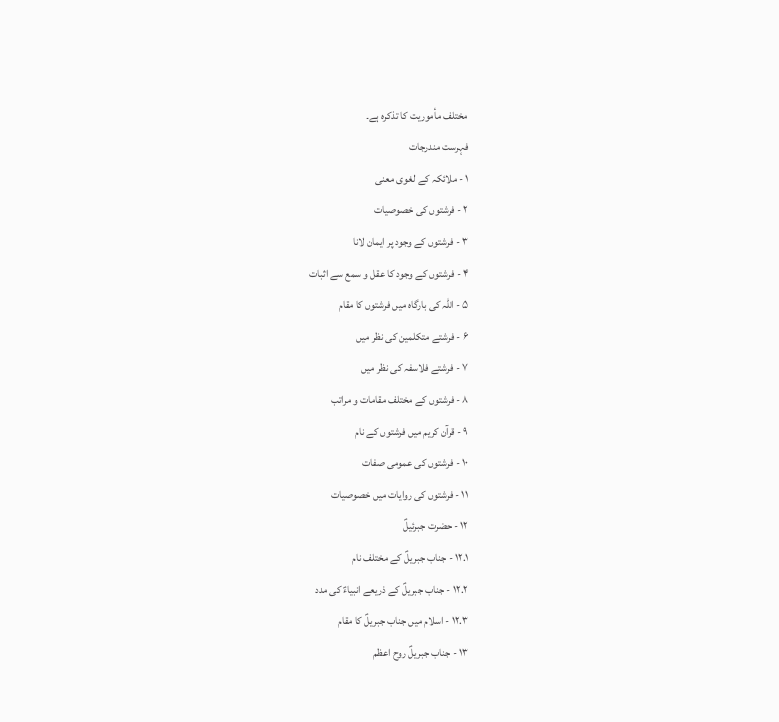مختلف مأموریت کا تذکرہ ہے۔
فہرست مندرجات
۱ - ملائکہ کے لغوی معنی
۲ - فرشتوں کی خصوصیات
۳ - فرشتوں کے وجود پر ایمان لانا
۴ - فرشتوں کے وجود کا عقل و سمع سے اثبات
۵ - اللہ کی بارگاہ میں فرشتوں کا مقام
۶ - فرشتے متکلمین کی نظر میں
۷ - فرشتے فلاسفہ کی نظر میں
۸ - فرشتوں کے مختلف مقامات و مراتب
۹ - قرآن کریم میں فرشتوں کے نام
۱۰ - فرشتوں کی عمومی صفات
۱۱ - فرشتوں کی روایات میں خصوصیات
۱۲ - حضرت جبرئیلؑ
۱۲.۱ - جناب جبریلؑ کے مختلف نام
۱۲.۲ - جناب جبریلؑ کے ذریعے انبیاءؑ کی مدد
۱۲.۳ - اسلام میں جناب جبریلؑ کا مقام
۱۳ - جناب جبریلؑ روح اعظم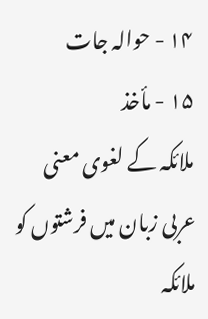۱۴ - حوالہ جات
۱۵ - مأخذ
ملائکہ کے لغوی معنی
عربی زبان میں فرشتوں کو ملائکہ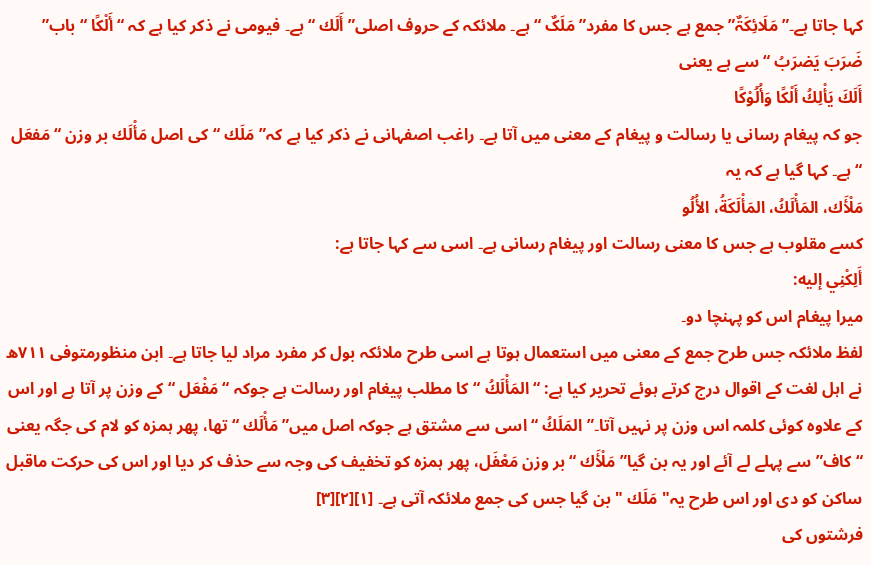کہا جاتا ہے۔” مَلَائِکَۃٌ”جمع ہے جس کا مفرد” مَلَکٌ “ہے۔ ملائکہ کے حروف اصلی” أَلَك “ہے۔ فیومی نے ذکر کیا ہے کہ “أَلْكًا “باب” ضَرَبَ یَضرَبُ “سے ہے یعنی
أَلَكَ يَأْلِكُ أَلْكًا وَأُلُوْكًا
جو کہ پیغام رسانی یا رسالت و پیغام کے معنی میں آتا ہے۔ راغب اصفہانی نے ذکر کیا ہے کہ” مَلَك “کی اصل مَأْلَك بر وزن “مَفعَل “ہے۔ کہا گیا ہے کہ یہ
مَلْأَك، المَأْلَكُ، المَأْلَكَةُ، الأُلُو
كسے مقلوب ہے جس کا معنی رسالت اور پیغام رسانی ہے۔ اسی سے کہا جاتا ہے:
أَلِكْنِي إليه:
میرا پیغام اس کو پہنچا دو۔
لفظ ملائکہ جس طرح جمع کے معنی میں استعمال ہوتا ہے اسی طرح ملائکہ بول کر مفرد مراد لیا جاتا ہے۔ ابن منظورمتوفی ۷۱۱ھ نے اہل لغت کے اقوال درج کرتے ہوئے تحریر کیا ہے: “المَأْلَكُ “کا مطلب پیغام اور رسالت ہے جوکہ “مَفْعَل “کے وزن پر آتا ہے اور اس کے علاوہ کوئی کلمہ اس وزن پر نہیں آتا۔” المَلَكُ “اسی سے مشتق ہے جوکہ اصل میں” مَأْلَك “تھا، پھر ہمزہ کو لام کی جگہ یعنی “کاف” سے پہلے لے آئے اور یہ بن گیا” مَلْأَك “بر وزن مَعْفَل، پھر ہمزہ کو تخفیف کی وجہ سے حذف کر دیا اور اس کی حرکت ماقبل ساکن کو دی اور اس طرح یہ" مَلَك "بن گیا جس کی جمع ملائکہ آتی ہے۔ [۱][۲][۳]
فرشتوں کی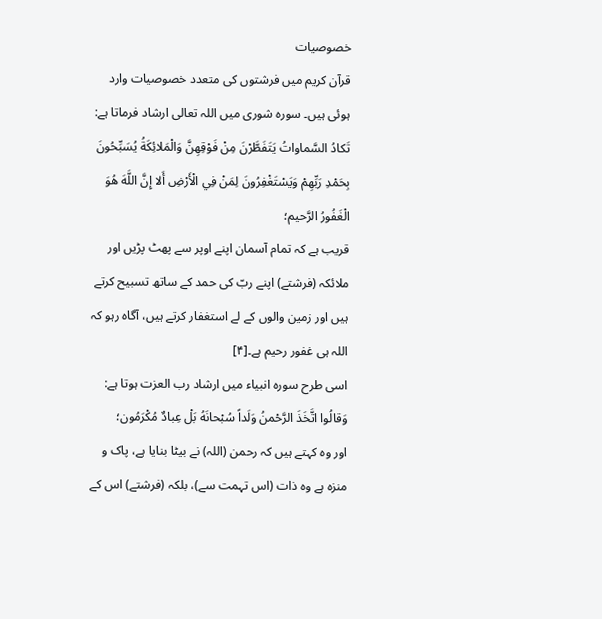خصوصیات
قرآن کریم میں فرشتوں کی متعدد خصوصیات وارد ہوئی ہیں۔ سورہ شوری میں اللہ تعالی ارشاد فرماتا ہے:
تَكادُ السَّماواتُ يَتَفَطَّرْنَ مِنْ فَوْقِهِنَّ وَالْمَلائِكَةُ يُسَبِّحُونَ بِحَمْدِ رَبِّهِمْ وَيَسْتَغْفِرُونَ لِمَنْ فِي الْأَرْضِ أَلا إِنَّ اللَّهَ هُوَ الْغَفُورُ الرَّحيم؛
قریب ہے کہ تمام آسمان اپنے اوپر سے پھٹ پڑیں اور ملائکہ (فرشتے) اپنے ربّ کی حمد کے ساتھ تسبیح کرتے ہیں اور زمین والوں کے لے استغفار کرتے ہیں، آگاہ رہو کہ اللہ ہی غفور رحیم ہے۔[۴]
اسی طرح سورہ انبیاء میں ارشاد رب العزت ہوتا ہے:
وَقالُوا اتَّخَذَ الرَّحْمنُ وَلَداً سُبْحانَهُ بَلْ عِبادٌ مُكْرَمُون؛
اور وہ کہتے ہیں کہ رحمن (اللہ) نے بیٹا بنایا ہے، پاک و منزہ ہے وہ ذات (اس تہمت سے)، بلکہ (فرشتے) اس کے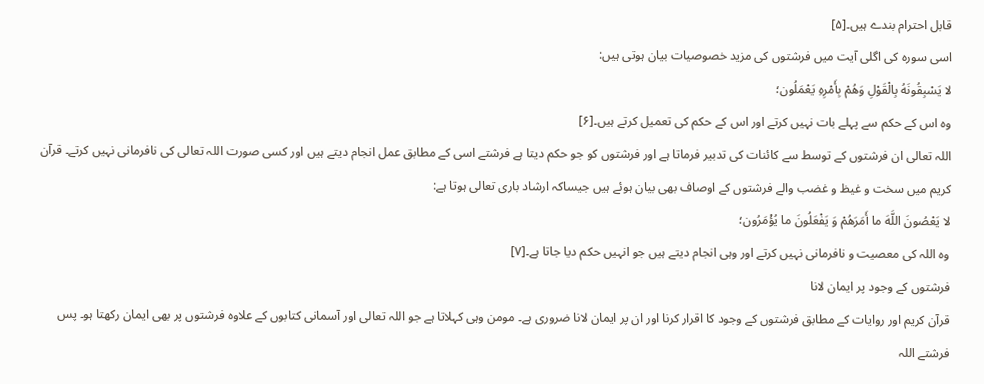قابل احترام بندے ہیں۔[۵]
اسی سورہ کی اگلی آیت میں فرشتوں کی مزید خصوصیات بیان ہوتی ہیں:
لا يَسْبِقُونَهُ بِالْقَوْلِ وَهُمْ بِأَمْرِهِ يَعْمَلُون؛
وہ اس کے حکم سے پہلے بات نہیں کرتے اور اس کے حکم کی تعمیل کرتے ہیں۔[۶]
اللہ تعالی ان فرشتوں کے توسط سے کائنات کی تدبیر فرماتا ہے اور فرشتوں کو جو حکم دیتا ہے فرشتے اسی کے مطابق عمل انجام دیتے ہیں اور کسی صورت اللہ تعالی کی نافرمانی نہیں کرتے۔ قرآن کریم میں سخت و غیظ و غضب والے فرشتوں کے اوصاف بھی بیان ہوئے ہیں جیساکہ ارشاد باری تعالی ہوتا ہے:
لا يَعْصُونَ اللَّهَ ما أَمَرَهُمْ وَ يَفْعَلُونَ ما يُؤْمَرُون؛
وہ اللہ کی معصیت و نافرمانی نہیں کرتے اور وہی انجام دیتے ہیں جو انہیں حکم دیا جاتا ہے۔[۷]
فرشتوں کے وجود پر ایمان لانا
قرآن کریم اور روایات کے مطابق فرشتوں کے وجود کا اقرار کرنا اور ان پر ایمان لانا ضروری ہے۔ مومن وہی کہلاتا ہے جو اللہ تعالی اور آسمانی کتابوں کے علاوہ فرشتوں پر بھی ایمان رکھتا ہو۔ پس فرشتے اللہ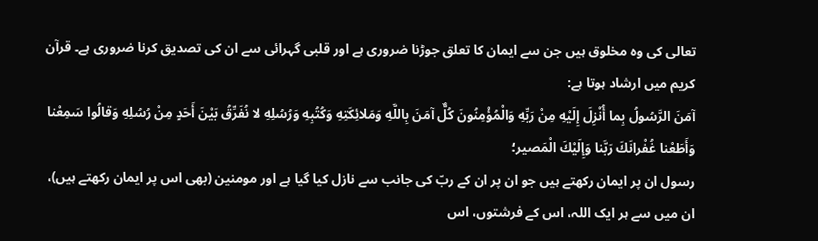تعالی کی وہ مخلوق ہیں جن سے ایمان کا تعلق جوڑنا ضروری ہے اور قلبی گہرائی سے ان کی تصدیق کرنا ضروری ہے۔ قرآن کریم میں ارشاد ہوتا ہے:
آمَنَ الرَّسُولُ بِما أُنْزِلَ إِلَيْهِ مِنْ رَبِّهِ وَالْمُؤْمِنُونَ كُلٌّ آمَنَ بِاللَّهِ وَمَلائِكَتِهِ وَكُتُبِهِ وَرُسُلِهِ لا نُفَرِّقُ بَيْنَ أَحَدٍ مِنْ رُسُلِهِ وَقالُوا سَمِعْنا وَأَطَعْنا غُفْرانَكَ رَبَّنا وَإِلَيْكَ الْمَصير؛
رسول ان پر ایمان رکھتے ہیں جو ان پر ان کے ربّ کی جانب سے نازل کیا گیا ہے اور مومنین (بھی اس پر ایمان رکھتے ہیں)، ان میں سے ہر ایک اللہ، اس کے فرشتوں، اس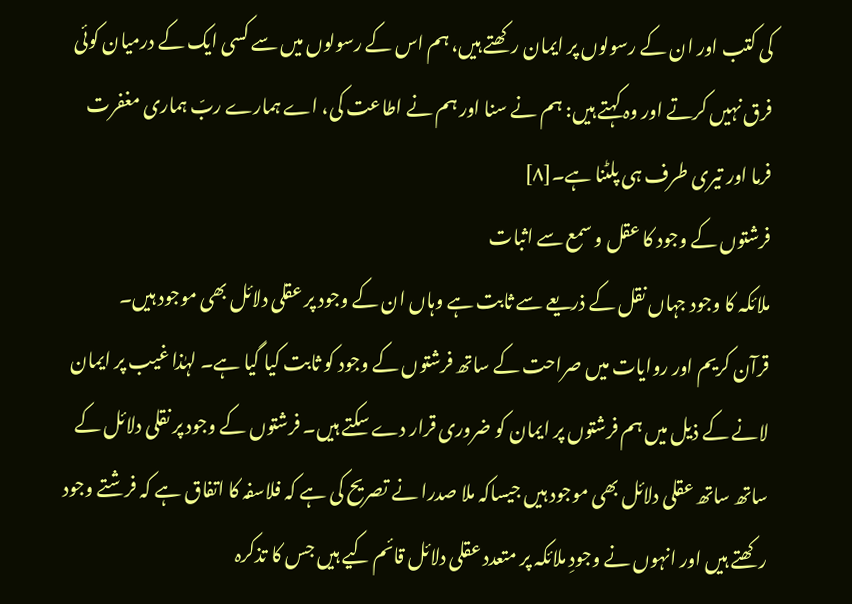کی کتب اور ان کے رسولوں پر ایمان رکھتے ہیں، ہم اس کے رسولوں میں سے کسی ایک کے درمیان کوئی فرق نہیں کرتے اور وہ کہتے ہیں: ہم نے سنا اور ہم نے اطاعت کی، اے ہمارے ربّ ہماری مغفرت فرما اور تیری طرف ہی پلٹنا ہے۔[۸]
فرشتوں کے وجود کا عقل و سمع سے اثبات
ملائکہ کا وجود جہاں نقل کے ذریعے سے ثابت ہے وہاں ان کے وجود پر عقلی دلائل بھی موجود ہیں۔
قرآن کریم اور روایات میں صراحت کے ساتھ فرشتوں کے وجود کو ثابت کیا گیا ہے۔ لہٰذا غیب پر ایمان لانے کے ذیل میں ہم فرشتوں پر ایمان کو ضروری قرار دے سکتے ہیں۔ فرشتوں کے وجود پر نقلی دلائل کے ساتھ ساتھ عقلی دلائل بھی موجود ہیں جیساکہ ملا صدرا نے تصریح کی ہے کہ فلاسفہ کا اتفاق ہے کہ فرشتے وجود رکھتے ہیں اور انہوں نے وجودِ ملائکہ پر متعدد عقلی دلائل قائم کیے ہیں جس کا تذکرہ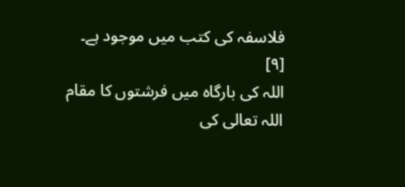فلاسفہ کی کتب میں موجود ہے۔ [۹]
اللہ کی بارگاہ میں فرشتوں کا مقام
اللہ تعالی کی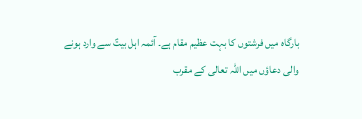بارگاہ میں فرشتوں کا بہت عظیم مقام ہے۔ آئمہ اہل بیتؑ سے وارد ہونے والی دعاؤں میں اللہ تعالی کے مقرب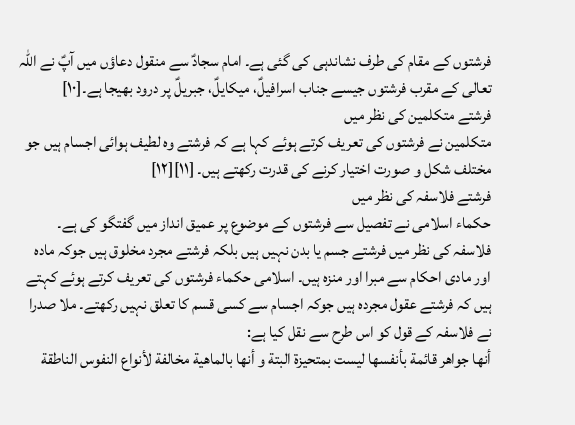فرشتوں کے مقام کی طرف نشاندہی کی گئی ہے۔ امام سجادؑ سے منقول دعاؤں میں آپؑ نے اللہ تعالی کے مقرب فرشتوں جیسے جناب اسرافیلؑ، میکایلؑ، جبریلؑ پر درود بھیجا ہے۔[۱۰]
فرشتے متکلمین کی نظر میں
متکلمین نے فرشتوں کی تعریف کرتے ہوئے کہا ہے کہ فرشتے وہ لطیف ہوائی اجسام ہیں جو مختلف شکل و صورت اختیار کرنے کی قدرت رکھتے ہیں۔ [۱۱][۱۲]
فرشتے فلاسفہ کی نظر میں
حکماء اسلامی نے تفصیل سے فرشتوں کے موضوع پر عمیق انداز میں گفتگو کی ہے۔ فلاسفہ کی نظر میں فرشتے جسم یا بدن نہیں ہیں بلکہ فرشتے مجرد مخلوق ہیں جوکہ مادہ اور مادی احکام سے مبرا اور منزہ ہیں۔ اسلامی حکماء فرشتوں کی تعریف کرتے ہوئے کہتے ہیں کہ فرشتے عقول مجردہ ہیں جوکہ اجسام سے کسی قسم کا تعلق نہیں رکھتے۔ ملا صدرا نے فلاسفہ کے قول کو اس طرح سے نقل کیا ہے:
أنها جواهر قائمة بأنفسها ليست بمتحيزة البتة و أنها بالماهية مخالفة لأنواع النفوس الناطقة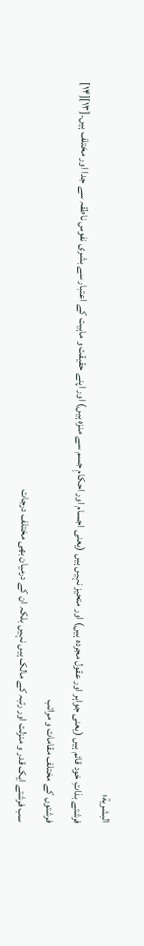البشرية؛
فرشتے بذاتِ خود قائم ہیں (یعنی جواہر اور عقول مجردہ ہیں) اور متحیز نہیں ہیں (یعنی اجسام اور احکامِ جسم سے منزہ ہیں) اور اپنے حقیقت و ماہیت کے اعتبار سے بشری نفوس ناطقہ سے جدا اور مختلف ہیں۔[۱۳][۱۴]
فرشتوں کے مختلف مقامات و مراتب
سب فرشتے ایک قدر و منزلت اور رتبہ کے مالک ہیں نہیں بلکہ ان کے درمیان بھی مختلف درجات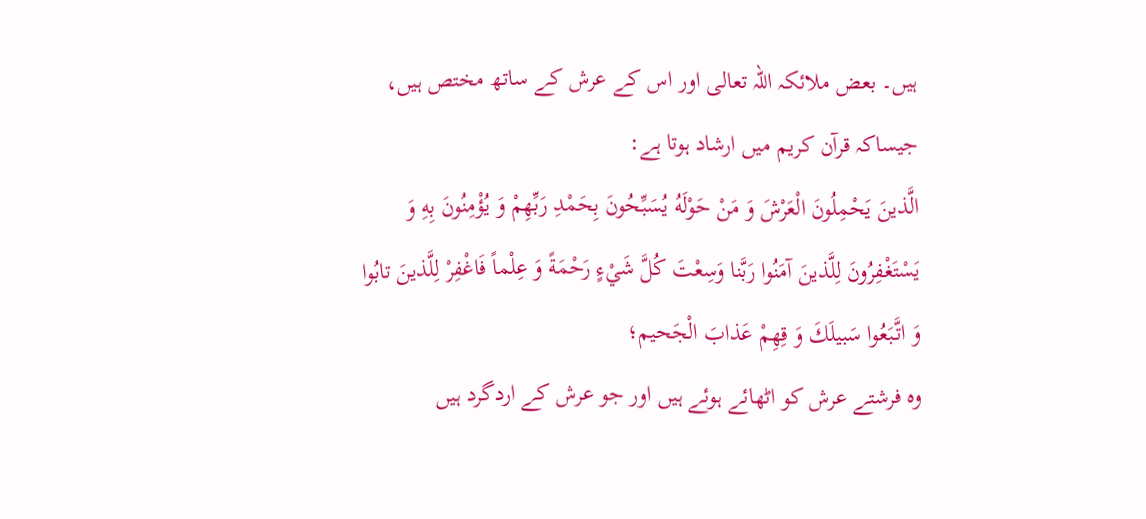ہیں۔ بعض ملائکہ اللہ تعالی اور اس کے عرش کے ساتھ مختص ہیں، جیساکہ قرآن کریم میں ارشاد ہوتا ہے:
الَّذينَ يَحْمِلُونَ الْعَرْشَ وَ مَنْ حَوْلَهُ يُسَبِّحُونَ بِحَمْدِ رَبِّهِمْ وَ يُؤْمِنُونَ بِهِ وَ يَسْتَغْفِرُونَ لِلَّذينَ آمَنُوا رَبَّنا وَسِعْتَ كُلَّ شَيْءٍ رَحْمَةً وَ عِلْماً فَاغْفِرْ لِلَّذينَ تابُوا وَ اتَّبَعُوا سَبيلَكَ وَ قِهِمْ عَذابَ الْجَحيم؛
وہ فرشتے عرش کو اٹھائے ہوئے ہیں اور جو عرش کے اردگرد ہیں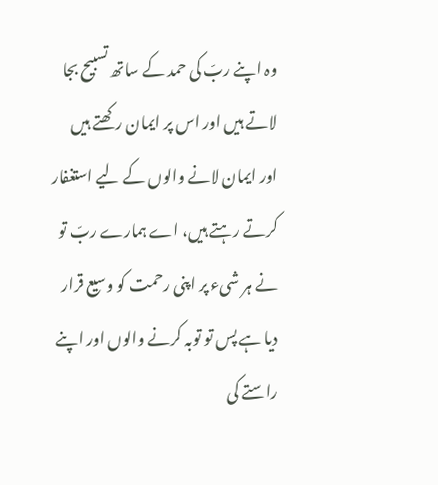وہ اپنے ربّ کی حمد کے ساتھ تسبیح بجا لاتے ہیں اور اس پر ایمان رکھتے ہیں اور ایمان لانے والوں کے لیے استغفار کرتے رہتے ہیں، اے ہمارے ربّ تو نے ہر شیء پر اپنی رحمت کو وسیع قرار دیا ہے پس تو توبہ کرنے والوں اور اپنے راستے کی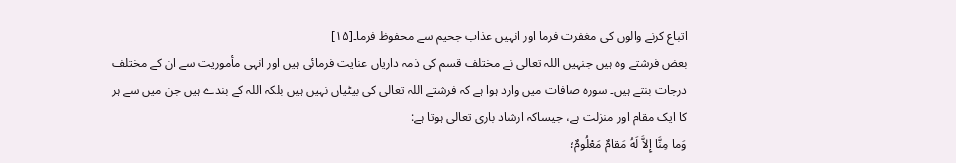اتباع کرنے والوں کی مغفرت فرما اور انہیں عذاب جحیم سے محفوظ فرما۔[۱۵]
بعض فرشتے وہ ہیں جنہیں اللہ تعالی نے مختلف قسم کی ذمہ داریاں عنایت فرمائی ہیں اور انہی مأموریت سے ان کے مختلف درجات بنتے ہیں۔ سورہ صافات میں وارد ہوا ہے کہ فرشتے اللہ تعالی کی بیٹیاں نہیں ہیں بلکہ اللہ کے بندے ہیں جن میں سے ہر کا ایک مقام اور منزلت ہے، جیساکہ ارشاد باری تعالی ہوتا ہے:
وَما مِنَّا إِلاَّ لَهُ مَقامٌ مَعْلُومٌ؛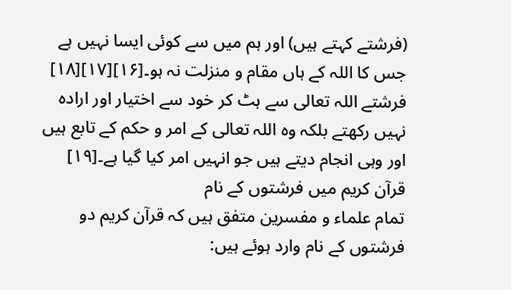(فرشتے کہتے ہیں) اور ہم میں سے کوئی ایسا نہیں ہے جس کا اللہ کے ہاں مقام و منزلت نہ ہو۔[۱۶][۱۷][۱۸] فرشتے اللہ تعالی سے ہٹ کر خود سے اختیار اور ارادہ نہیں رکھتے بلکہ وہ اللہ تعالی کے امر و حکم کے تابع ہیں اور وہی انجام دیتے ہیں جو انہیں امر کیا گیا ہے۔[۱۹]
قرآن کریم میں فرشتوں کے نام
تمام علماء و مفسرین متفق ہیں کہ قرآن کریم دو فرشتوں کے نام وارد ہوئے ہیں: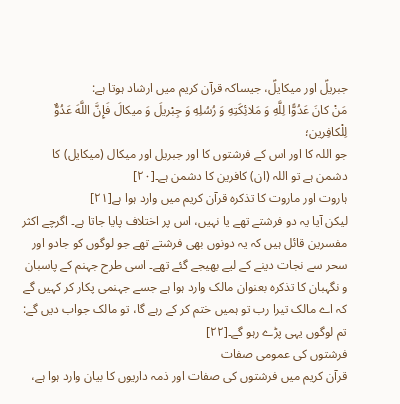جبریلؑ اور میکایلؑ، جیساکہ قرآن کریم میں ارشاد ہوتا ہے:
مَنْ كانَ عَدُوًّا لِلَّهِ وَ مَلائِكَتِهِ وَ رُسُلِهِ وَ جِبْريلَ وَ ميكالَ فَإِنَّ اللَّهَ عَدُوٌّ لِلْكافِرين؛
جو اللہ کا اور اس کے فرشتوں کا اور جبریل اور میکال (میکایل) کا دشمن ہے تو اللہ (ان) کافرین کا دشمن ہے۔[۲۰]
ہاروت اور ماروت کا تذکرہ قرآن کریم میں وارد ہوا ہے[۲۱]
لیکن آیا یہ دو فرشتے تھے یا نہیں، اس پر اختلاف پایا جاتا ہے۔ اگرچے اکثر مفسرین قائل ہیں کہ یہ دونوں بھی فرشتے تھے جو لوگوں کو جادو اور سحر سے نجات دینے کے لیے بھیجے گئے تھے۔ اسی طرح جہنم کے پاسبان و نگہبان کا تذکرہ بعنوان مالک وارد ہوا ہے جسے جہنمی پکار کر کہیں گے کہ اے مالک تیرا رب تو ہمیں ختم کر کے رہے گا، تو مالک جواب دیں گے: تم لوگوں یہی پڑے رہو گے۔[۲۲]
فرشتوں کی عمومی صفات
قرآن کریم میں فرشتوں کی صفات اور ذمہ داریوں کا بیان وارد ہوا ہے،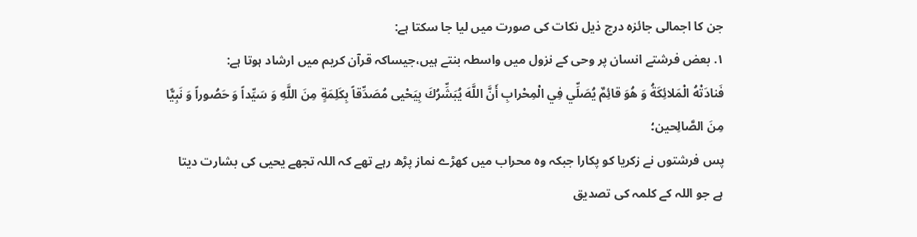جن کا اجمالی جائزہ درج ذیل نکات کی صورت میں لیا جا سکتا ہے:
۱. بعض فرشتے انسان پر وحی کے نزول میں واسطہ بنتے ہیں،جیساکہ قرآن کریم میں ارشاد ہوتا ہے:
فَنادَتْهُ الْمَلائِكَةُ وَ هُوَ قائِمٌ يُصَلِّي فِي الْمِحْرابِ أَنَّ اللَّهَ يُبَشِّرُكَ بِيَحْيى مُصَدِّقاً بِكَلِمَةٍ مِنَ اللَّهِ وَ سَيِّداً وَ حَصُوراً وَ نَبِيًّا مِنَ الصَّالِحين؛
پس فرشتوں نے زکریا کو پکارا جبکہ وہ محراب میں کھڑے نماز پڑھ رہے تھے کہ اللہ تجھے یحیی کی بشارت دیتا ہے جو اللہ کے کلمہ کی تصدیق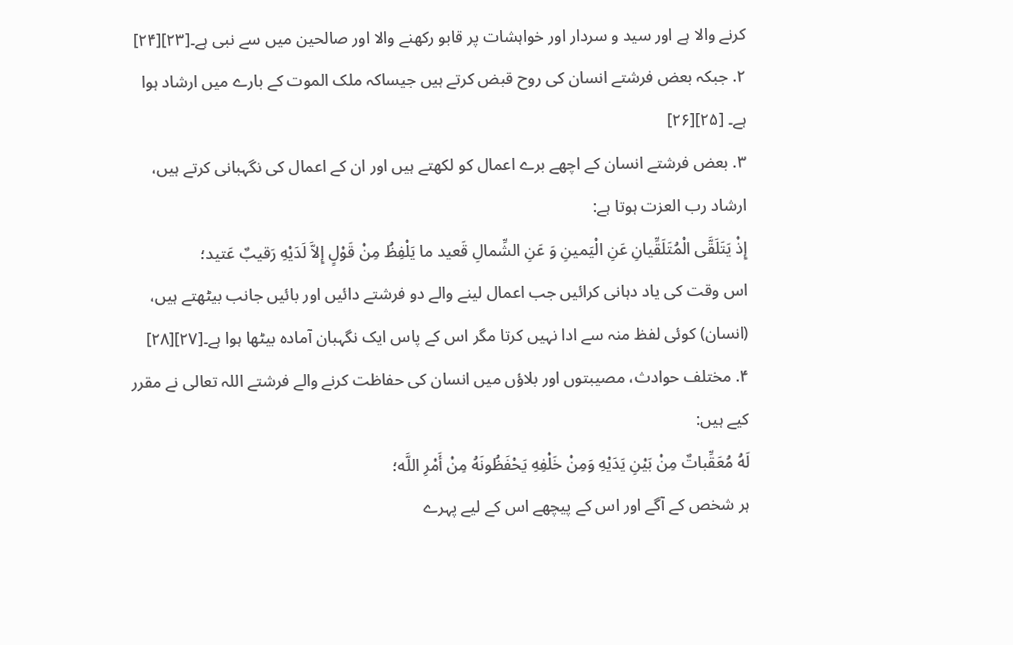کرنے والا ہے اور سید و سردار اور خواہشات پر قابو رکھنے والا اور صالحین میں سے نبی ہے۔[۲۳][۲۴]
۲. جبکہ بعض فرشتے انسان کی روح قبض کرتے ہیں جیساکہ ملک الموت کے بارے میں ارشاد ہوا ہے۔ [۲۵][۲۶]
۳. بعض فرشتے انسان کے اچھے برے اعمال کو لکھتے ہیں اور ان کے اعمال کی نگہبانی کرتے ہیں، ارشاد رب العزت ہوتا ہے:
إِذْ يَتَلَقَّى الْمُتَلَقِّيانِ عَنِ الْيَمينِ وَ عَنِ الشِّمالِ قَعيد ما يَلْفِظُ مِنْ قَوْلٍ إِلاَّ لَدَيْهِ رَقيبٌ عَتيد؛
اس وقت کی یاد دہانی کرائیں جب اعمال لینے والے دو فرشتے دائیں اور بائیں جانب بیٹھتے ہیں، (انسان) کوئی لفظ منہ سے ادا نہیں کرتا مگر اس کے پاس ایک نگہبان آمادہ بیٹھا ہوا ہے۔[۲۷][۲۸]
۴. مختلف حوادث، مصیبتوں اور بلاؤں میں انسان کی حفاظت کرنے والے فرشتے اللہ تعالی نے مقرر کیے ہیں:
لَهُ مُعَقِّباتٌ مِنْ بَيْنِ يَدَيْهِ وَمِنْ خَلْفِهِ يَحْفَظُونَهُ مِنْ أَمْرِ اللَّه؛
ہر شخص کے آگے اور اس کے پیچھے اس کے لیے پہرے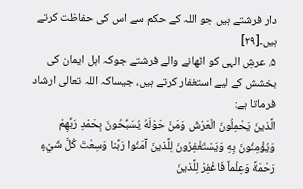دار فرشتے ہیں جو اللہ کے حکم سے اس کی حفاظت کرتے ہیں۔[۲۹]
۵. عرشِ الہی کو اٹھانے والے فرشتے جوکہ اہل ایمان کی بخشش کے لیے استغفار کرتے ہیں، جیساکہ اللہ تعالی ارشاد فرماتا ہے:
الَّذينَ يَحْمِلُونَ الْعَرْشَ وَمَنْ حَوْلَهُ يُسَبِّحُونَ بِحَمْدِ رَبِّهِمْ وَيُؤْمِنُونَ بِهِ وَيَسْتَغْفِرُونَ لِلَّذينَ آمَنُوا رَبَّنا وَسِعْتَ كُلَّ شَيْءٍ رَحْمَةً وَعِلْماً فَاغْفِرْ لِلَّذينَ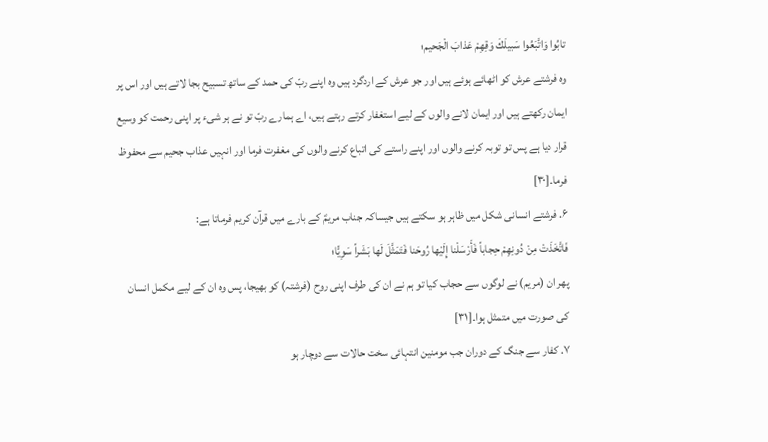تابُوا وَاتَّبَعُوا سَبيلَكَ وَقِهِمْ عَذابَ الْجَحيم؛
وہ فرشتے عرش کو اٹھائے ہوئے ہیں اور جو عرش کے اردگرد ہیں وہ اپنے ربّ کی حمد کے ساتھ تسبیح بجا لاتے ہیں اور اس پر ایمان رکھتے ہیں اور ایمان لانے والوں کے لیے استغفار کرتے رہتے ہیں، اے ہمارے ربّ تو نے ہر شیء پر اپنی رحمت کو وسیع قرار دیا ہے پس تو توبہ کرنے والوں اور اپنے راستے کی اتباع کرنے والوں کی مغفرت فرما اور انہیں عذاب جحیم سے محفوظ فرما۔[۳۰]
۶. فرشتے انسانی شکل میں ظاہر ہو سکتے ہیں جیساکہ جناب مریمؑ کے بارے میں قرآن کریم فرماتا ہے:
فَاتَّخَذَتْ مِنْ دُونِهِمْ حِجاباً فَأَرْسَلْنا إِلَيْها رُوحَنا فَتَمَثَّلَ لَها بَشَراً سَوِيًّا؛
پھر ان (مریم) نے لوگوں سے حجاب کیا تو ہم نے ان کی طرف اپنی روح (فرشتہ) کو بھیجا، پس وہ ان کے لیے مکمل انسان کی صورت میں متمثل ہوا۔[۳۱]
۷. کفار سے جنگ کے دوران جب مومنین انتہائی سخت حالات سے دوچار ہو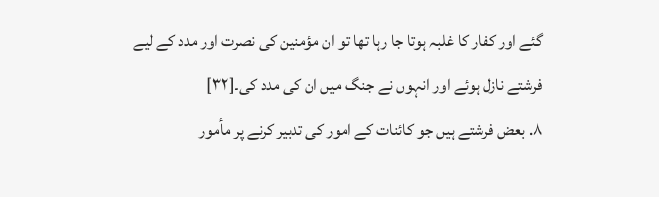گئے اور کفار کا غلبہ ہوتا جا رہا تھا تو ان مؤمنین کی نصرت اور مدد کے لیے فرشتے نازل ہوئے اور انہوں نے جنگ میں ان کی مدد کی۔[۳۲]
۸. بعض فرشتے ہیں جو کائنات کے امور کی تدبیر کرنے پر مأمور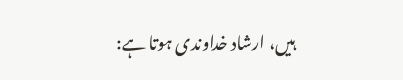ہیں، ارشاد خداوندی ہوتا ہے: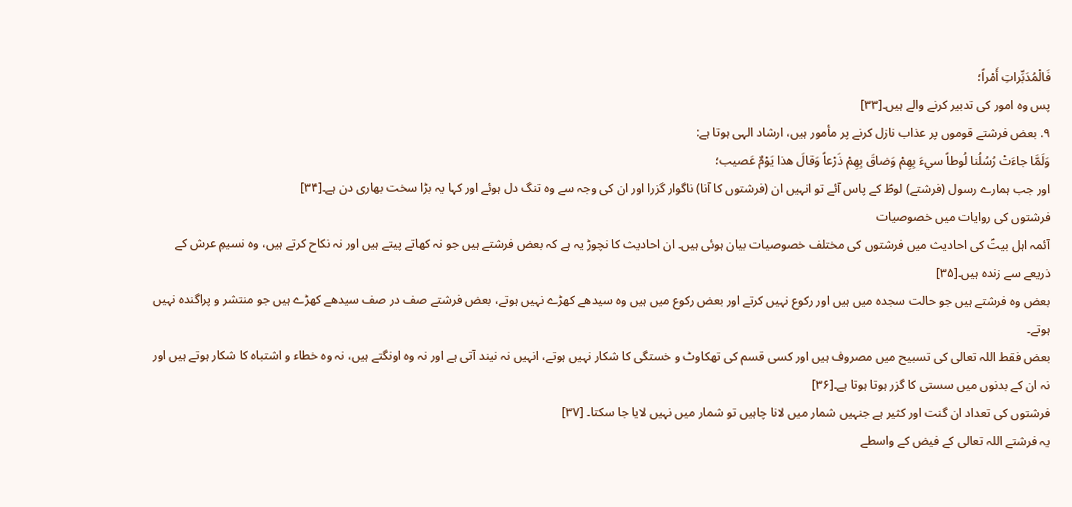فَالْمُدَبِّراتِ أَمْراً؛
پس وہ امور کی تدبیر کرنے والے ہیں۔[۳۳]
۹. بعض فرشتے قوموں پر عذاب نازل کرنے پر مأمور ہیں، ارشاد الہی ہوتا ہے:
وَلَمَّا جاءَتْ رُسُلُنا لُوطاً سيءَ بِهِمْ وَضاقَ بِهِمْ ذَرْعاً وَقالَ هذا يَوْمٌ عَصيب؛
اور جب ہمارے رسول (فرشتے) لوطؑ کے پاس آئے تو انہیں ان (فرشتوں کا آنا) ناگوار گزرا اور ان کی وجہ سے وہ تنگ دل ہوئے اور کہا یہ بڑا سخت بھاری دن ہے۔[۳۴]
فرشتوں کی روایات میں خصوصیات
آئمہ اہل بیتؑ کی احادیث میں فرشتوں کی مختلف خصوصیات بیان ہوئی ہیں۔ ان احادیث کا نچوڑ یہ ہے کہ بعض فرشتے ہیں جو نہ کھاتے پیتے ہیں اور نہ نکاح کرتے ہیں، وہ نسیمِ عرش کے ذریعے سے زندہ ہیں۔[۳۵]
بعض وہ فرشتے ہیں جو حالت سجدہ میں ہیں اور رکوع نہیں کرتے اور بعض رکوع میں ہیں وہ سیدھے کھڑے نہیں ہوتے، بعض فرشتے صف در صف سیدھے کھڑے ہیں جو منتشر و پراگندہ نہیں ہوتے۔
بعض فقط اللہ تعالی کی تسبیح میں مصروف ہیں اور کسی قسم کی تھکاوٹ و خستگی کا شکار نہیں ہوتے، انہیں نہ نیند آتی ہے اور نہ وہ اونگتے ہیں، نہ وہ خطاء و اشتباہ کا شکار ہوتے ہیں اور نہ ان کے بدنوں میں سستی کا گزر ہوتا ہوتا ہے۔[۳۶]
فرشتوں کی تعداد ان گنت اور کثیر ہے جنہیں شمار میں لانا چاہیں تو شمار میں نہیں لایا جا سکتا۔ [۳۷]
یہ فرشتے اللہ تعالی کے فیض کے واسطے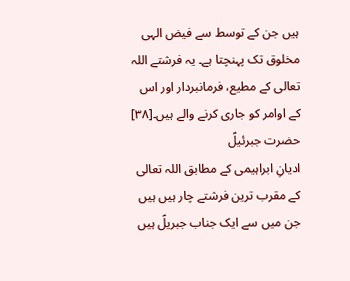ہیں جن کے توسط سے فیض الہی مخلوق تک پہنچتا ہے۔ یہ فرشتے اللہ تعالی کے مطیع، فرمانبردار اور اس کے اوامر کو جاری کرنے والے ہیں۔[۳۸]
حضرت جبرئیلؑ
ادیانِ ابراہیمی کے مطابق اللہ تعالی کے مقرب ترین فرشتے چار ہیں ہیں جن میں سے ایک جناب جبریلؑ ہیں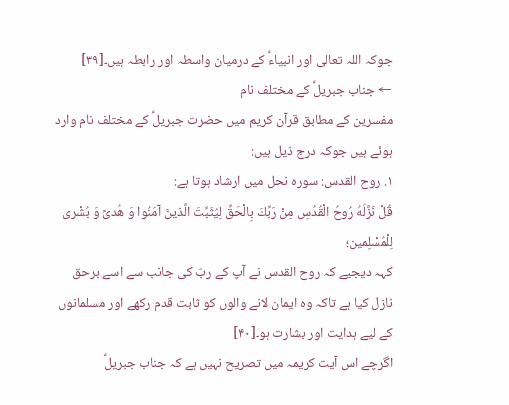جوکہ اللہ تعالی اور انبیاءؑ کے درمیان واسطہ اور رابطہ ہیں۔[۳۹]
← جناب جبریلؑ کے مختلف نام
مفسرین کے مطابق قرآن کریم میں حضرت جبریلؑ کے مختلف نام وارد ہوئے ہیں جوکہ درج ذیل ہیں:
۱. روح القدس: سورہ نحل میں ارشاد ہوتا ہے:
قُلْ نَزَّلَهُ رُوحُ الْقُدُسِ مِنْ رَبِّكَ بِالْحَقِّ لِيُثَبِّتَ الَّذينَ آمَنُوا وَ هُدىً وَ بُشْرى لِلْمُسْلِمين؛
کہہ دیجیے کہ روح القدس نے آپ کے ربّ کی جانب سے اسے برحق نازل کیا ہے تاکہ وہ ایمان لانے والوں کو ثابت قدم رکھے اور مسلمانوں کے لیے ہدایت اور بشارت ہو۔[۴۰]
اگرچے اس آیت کریمہ میں تصریح نہیں ہے کہ جناب جبریلؑ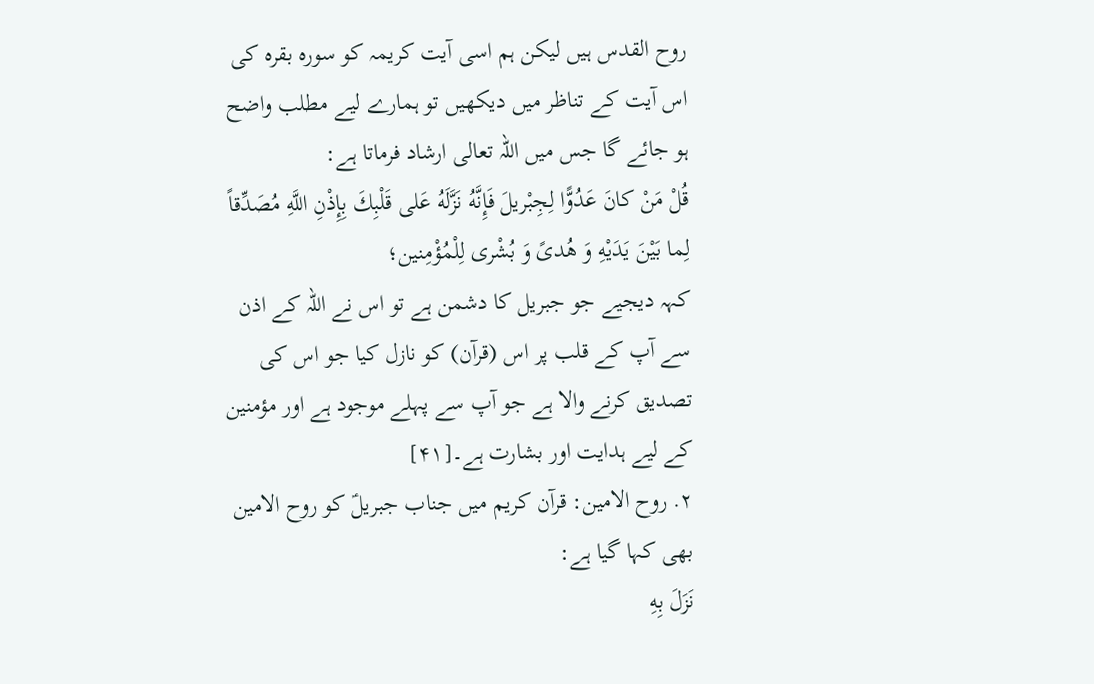روح القدس ہیں لیکن ہم اسی آیت کریمہ کو سورہ بقرہ کی اس آیت کے تناظر میں دیکھیں تو ہمارے لیے مطلب واضح ہو جائے گا جس میں اللہ تعالی ارشاد فرماتا ہے:
قُلْ مَنْ كانَ عَدُوًّا لِجِبْريلَ فَإِنَّهُ نَزَّلَهُ عَلى قَلْبِكَ بِإِذْنِ اللَّهِ مُصَدِّقاً لِما بَيْنَ يَدَيْهِ وَ هُدىً وَ بُشْرى لِلْمُؤْمِنين؛
کہہ دیجیے جو جبریل کا دشمن ہے تو اس نے اللہ کے اذن سے آپ کے قلب پر اس (قرآن) کو نازل کیا جو اس کی تصدیق کرنے والا ہے جو آپ سے پہلے موجود ہے اور مؤمنین کے لیے ہدایت اور بشارت ہے۔[۴۱]
۲. روح الامین: قرآن کریم میں جناب جبریلؑ کو روح الامین بھی کہا گیا ہے:
نَزَلَ بِهِ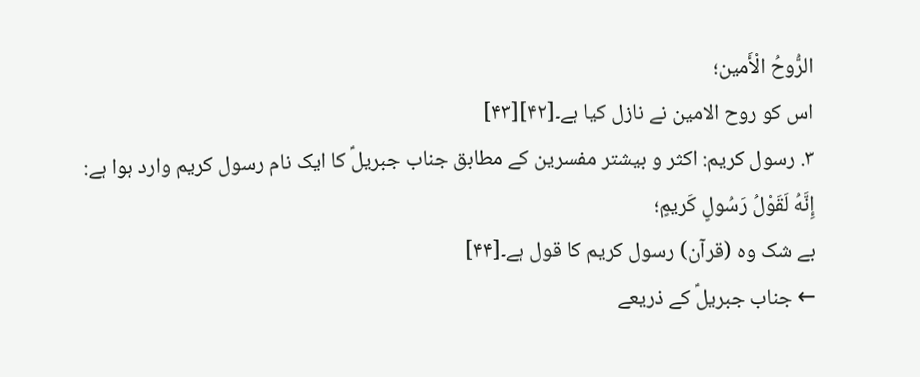الرُّوحُ الْأَمين؛
اس کو روح الامین نے نازل کیا ہے۔[۴۲][۴۳]
۳. رسول کریم: اکثر و بیشتر مفسرین کے مطابق جناب جبریلؑ کا ایک نام رسول کریم وارد ہوا ہے:
إِنَّهُ لَقَوْلُ رَسُولٍ كَريمٍ؛
بے شک وہ (قرآن) رسول کریم کا قول ہے۔[۴۴]
← جناب جبریلؑ کے ذریعے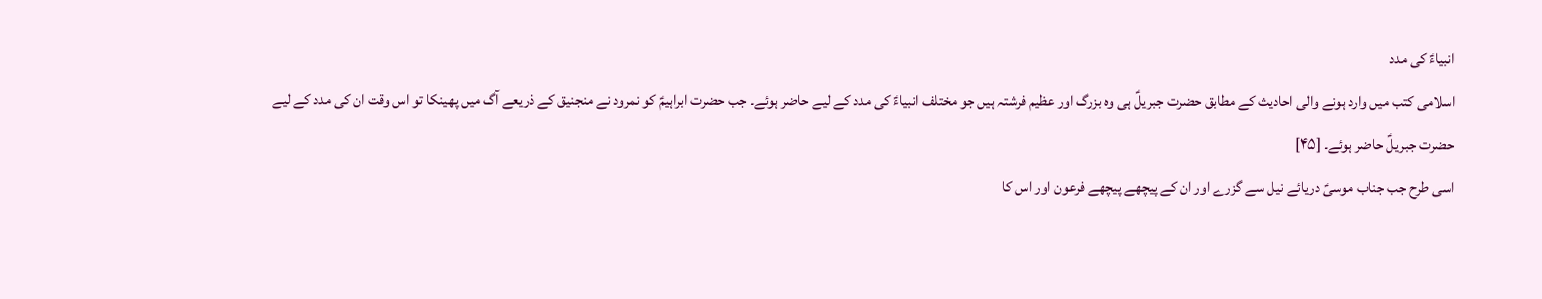انبیاءؑ کی مدد
اسلامی کتب میں وارد ہونے والی احادیث کے مطابق حضرت جبریلؑ ہی وہ بزرگ اور عظیم فرشتہ ہیں جو مختلف انبیاءؑ کی مدد کے لیے حاضر ہوئے۔ جب حضرت ابراہیمؑ کو نمرود نے منجنیق کے ذریعے آگ میں پھینکا تو اس وقت ان کی مدد کے لیے حضرت جبریلؑ حاضر ہوئے۔ [۴۵]
اسی طرح جب جناب موسیؑ دریائے نیل سے گزرے اور ان کے پیچھے پیچھے فرعون اور اس کا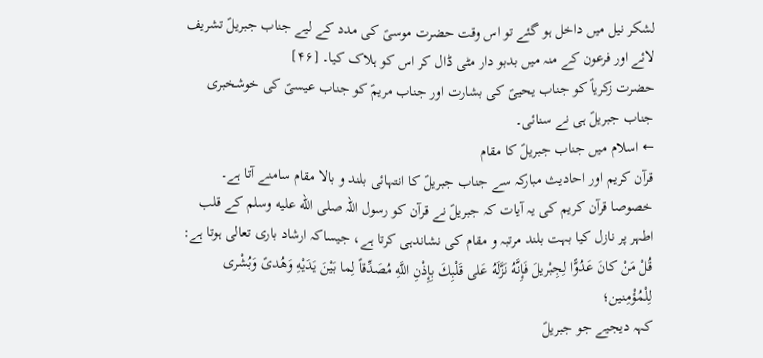لشکر نیل میں داخل ہو گئے تو اس وقت حضرت موسیؑ کی مدد کے لیے جناب جبریلؑ تشریف لائے اور فرعون کے منہ میں بدبو دار مٹی ڈال کر اس کو ہلاک کیا۔ [۴۶]
حضرت زکریاؑ کو جناب یحییؑ کی بشارت اور جناب مریمؑ کو جناب عیسیؑ کی خوشخبری جناب جبریلؑ ہی نے سنائی۔
← اسلام میں جناب جبریلؑ کا مقام
قرآن کریم اور احادیث مبارکہ سے جناب جبریلؑ کا انتہائی بلند و بالا مقام سامنے آتا ہے۔ خصوصا قرآن کریم کی یہ آیات کہ جبریلؑ نے قرآن کو رسول اللہ صلى الله عليه وسلم کے قلب اطہر پر نازل کیا بہت بلند مرتبہ و مقام کی نشاندہی کرتا ہے، جیساکہ ارشاد باری تعالی ہوتا ہے:
قُلْ مَنْ كانَ عَدُوًّا لِجِبْريلَ فَإِنَّهُ نَزَّلَهُ عَلى قَلْبِكَ بِإِذْنِ اللَّهِ مُصَدِّقاً لِما بَيْنَ يَدَيْهِ وَهُدىً وَبُشْرى لِلْمُؤْمِنين؛
کہہ دیجیے جو جبریلؑ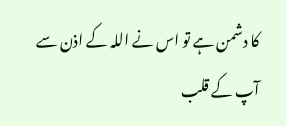کا دشمن ہے تو اس نے اللہ کے اذن سے آپ کے قلب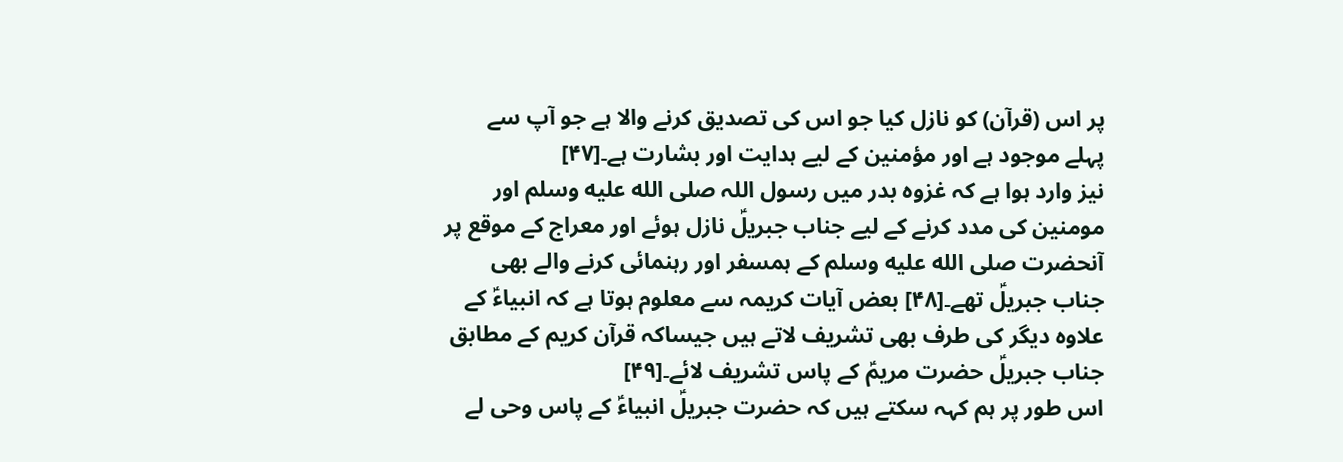پر اس (قرآن) کو نازل کیا جو اس کی تصدیق کرنے والا ہے جو آپ سے پہلے موجود ہے اور مؤمنین کے لیے ہدایت اور بشارت ہے۔[۴۷]
نیز وارد ہوا ہے کہ غزوہ بدر میں رسول اللہ صلى الله عليه وسلم اور مومنین کی مدد کرنے کے لیے جناب جبریلؑ نازل ہوئے اور معراج کے موقع پر آنحضرت صلى الله عليه وسلم کے ہمسفر اور رہنمائی کرنے والے بھی جناب جبریلؑ تھے۔[۴۸] بعض آیات کریمہ سے معلوم ہوتا ہے کہ انبیاءؑ کے علاوہ دیگر کی طرف بھی تشریف لاتے ہیں جیساکہ قرآن کریم کے مطابق جناب جبریلؑ حضرت مریمؑ کے پاس تشریف لائے۔[۴۹]
اس طور پر ہم کہہ سکتے ہیں کہ حضرت جبریلؑ انبیاءؑ کے پاس وحی لے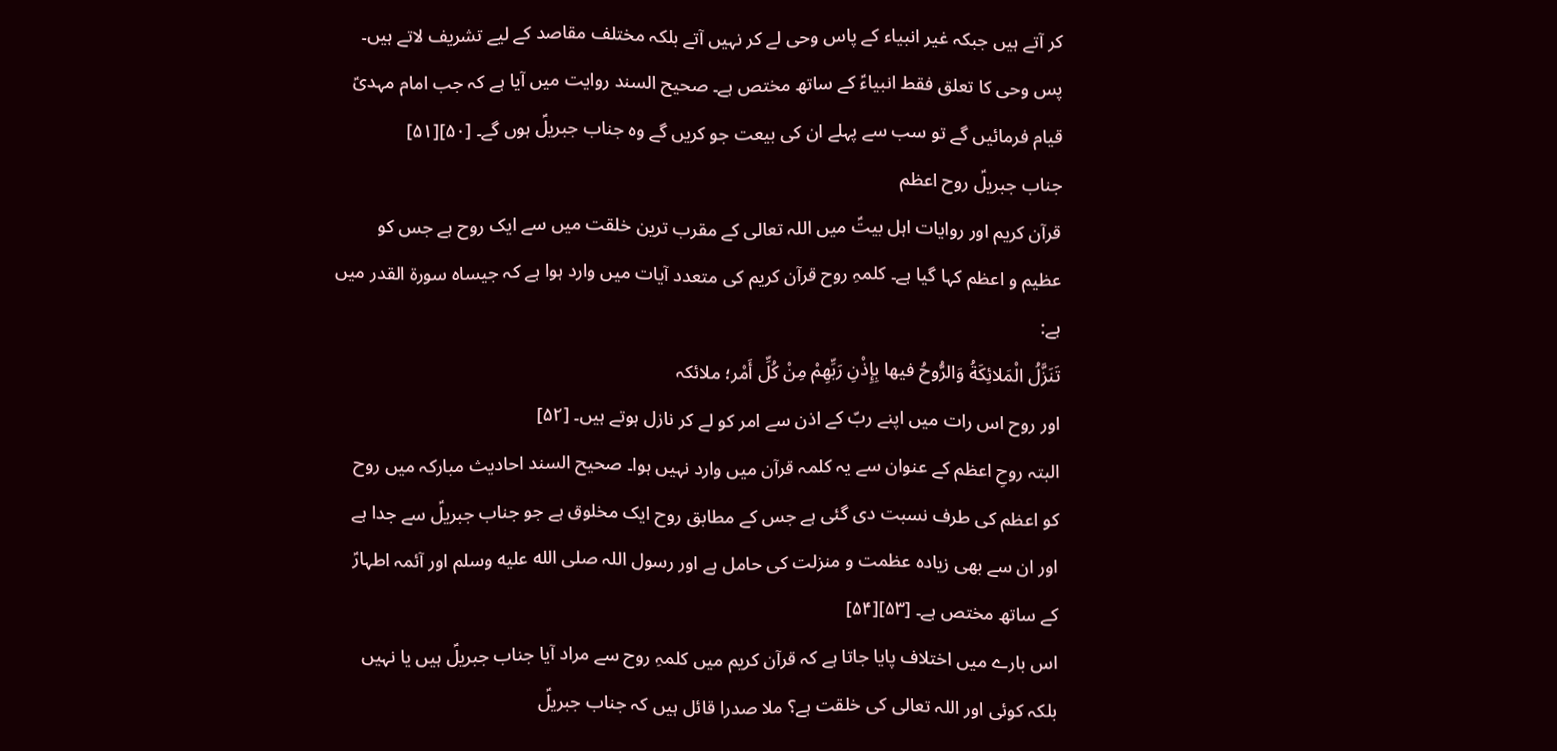کر آتے ہیں جبکہ غیر انبیاء کے پاس وحی لے کر نہیں آتے بلکہ مختلف مقاصد کے لیے تشریف لاتے ہیں۔ پس وحی کا تعلق فقط انبیاءؑ کے ساتھ مختص ہے۔ صحیح السند روایت میں آیا ہے کہ جب امام مہدیؑ قیام فرمائیں گے تو سب سے پہلے ان کی بیعت جو کریں گے وہ جناب جبریلؑ ہوں گے۔ [۵۰][۵۱]
جناب جبریلؑ روح اعظم
قرآن کریم اور روایات اہل بیتؑ میں اللہ تعالی کے مقرب ترین خلقت میں سے ایک روح ہے جس کو عظیم و اعظم کہا گیا ہے۔ کلمہِ روح قرآن کریم کی متعدد آیات میں وارد ہوا ہے کہ جیساہ سورۃ القدر میں ہے:
تَنَزَّلُ الْمَلائِكَةُ وَالرُّوحُ فيها بِإِذْنِ رَبِّهِمْ مِنْ كُلِّ أَمْر؛ ملائکہ
اور روح اس رات میں اپنے ربّ کے اذن سے امر کو لے کر نازل ہوتے ہیں۔ [۵۲]
البتہ روحِ اعظم کے عنوان سے یہ کلمہ قرآن میں وارد نہیں ہوا۔ صحیح السند احادیث مبارکہ میں روح کو اعظم کی طرف نسبت دی گئی ہے جس کے مطابق روح ایک مخلوق ہے جو جناب جبریلؑ سے جدا ہے اور ان سے بھی زیادہ عظمت و منزلت کی حامل ہے اور رسول اللہ صلى الله عليه وسلم اور آئمہ اطہارؑ کے ساتھ مختص ہے۔ [۵۳][۵۴]
اس بارے میں اختلاف پایا جاتا ہے کہ قرآن کریم میں کلمہِ روح سے مراد آیا جناب جبریلؑ ہیں یا نہیں بلکہ کوئی اور اللہ تعالی کی خلقت ہے؟ ملا صدرا قائل ہیں کہ جناب جبریلؑ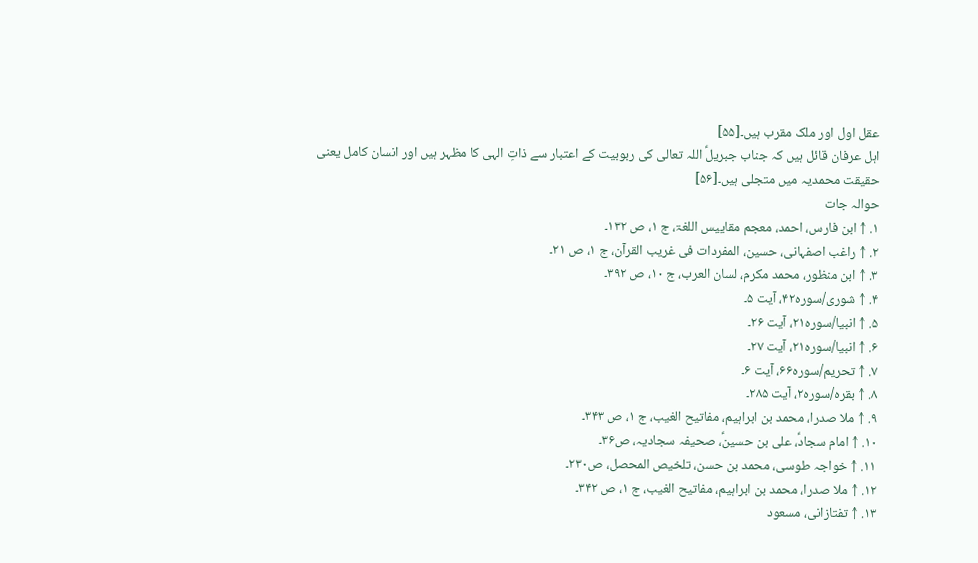عقل اول اور ملک مقرب ہیں۔[۵۵]
اہل عرفان قائل ہیں کہ جناب جبریلؑ اللہ تعالی کی ربوبیت کے اعتبار سے ذاتِ الہی کا مظہر ہیں اور انسان کامل یعنی حقیقت محمدیہ میں متجلی ہیں۔[۵۶]
حوالہ جات
۱. ↑ ابن فارس، احمد، معجم مقاییس اللغۃ، ج ۱، ص ۱۳۲۔
۲. ↑ راغب اصفہانی، حسین، المفردات فی غریب القرآن، ج ۱، ص ۲۱۔
۳. ↑ ابن منظور، محمد مکرم، لسان العرب، ج ۱۰، ص ۳۹۲۔
۴. ↑ شوری/سوره۴۲، آیت ۵۔
۵. ↑ انبیا/سوره۲۱، آیت ۲۶۔
۶. ↑ انبیا/سوره۲۱، آیت ۲۷۔
۷. ↑ تحریم/سوره۶۶، آیت ۶۔
۸. ↑ بقره/سوره۲، آیت ۲۸۵۔
۹. ↑ ملا صدرا، محمد بن ابراہیم، مفاتیح الغیب، ج ۱، ص ۳۴۳۔
۱۰. ↑ امام سجادؑ، علی بن حسینؑ، صحیفہ سجادیہ، ص۳۶۔
۱۱. ↑ خواجہ طوسی، محمد بن حسن، تلخیص المحصل، ص۲۳۰۔
۱۲. ↑ ملا صدرا، محمد بن ابراہیم، مفاتیح الغیب، ج ۱، ص ۳۴۲۔
۱۳. ↑ تفتازانی، مسعود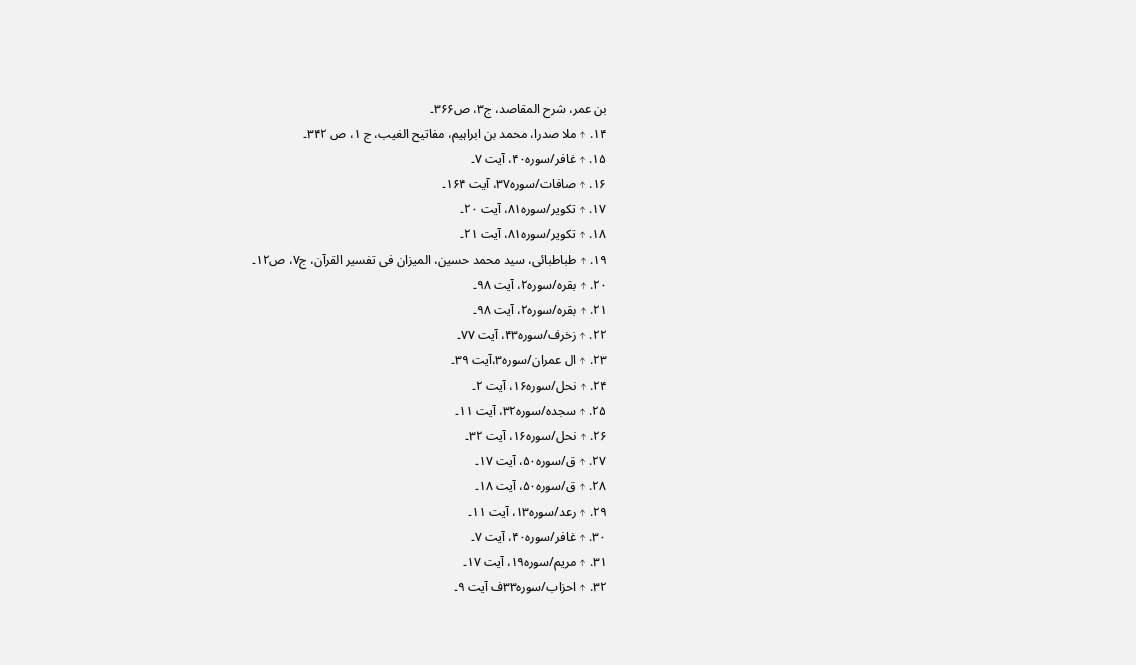بن عمر، شرح المقاصد، ج۳، ص۳۶۶۔
۱۴. ↑ ملا صدرا، محمد بن ابراہیم، مفاتیح الغیب، ج ۱، ص ۳۴۲۔
۱۵. ↑ غافر/سوره۴۰، آیت ۷۔
۱۶. ↑ صافات/سوره۳۷، آیت ۱۶۴۔
۱۷. ↑ تکویر/سوره۸۱، آیت ۲۰۔
۱۸. ↑ تکویر/سوره۸۱، آیت ۲۱۔
۱۹. ↑ طباطبائی، سید محمد حسین، المیزان فی تفسیر القرآن، ج۷، ص۱۲۔
۲۰. ↑ بقره/سوره۲، آیت ۹۸۔
۲۱. ↑ بقره/سوره۲، آیت ۹۸۔
۲۲. ↑ زخرف/سوره۴۳، آیت ۷۷۔
۲۳. ↑ ال عمران/سوره۳،آیت ۳۹۔
۲۴. ↑ نحل/سوره۱۶، آیت ۲۔
۲۵. ↑ سجده/سوره۳۲، آیت ۱۱۔
۲۶. ↑ نحل/سوره۱۶، آیت ۳۲۔
۲۷. ↑ ق/سوره۵۰، آیت ۱۷۔
۲۸. ↑ ق/سوره۵۰، آیت ۱۸۔
۲۹. ↑ رعد/سوره۱۳، آیت ۱۱۔
۳۰. ↑ غافر/سوره۴۰، آیت ۷۔
۳۱. ↑ مریم/سوره۱۹، آیت ۱۷۔
۳۲. ↑ احزاب/سوره۳۳ف آیت ۹۔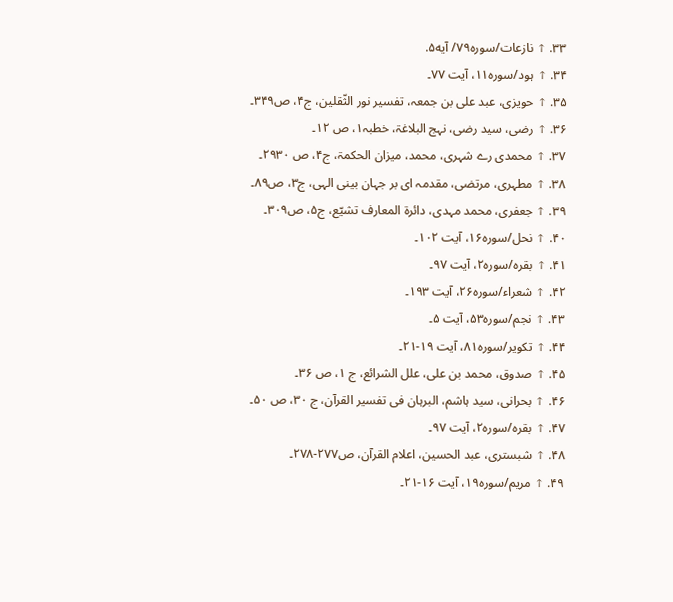۳۳. ↑ نازعات/سوره۷۹/ آیه۵.
۳۴. ↑ ہود/سوره۱۱، آیت ۷۷۔
۳۵. ↑ حویزی، عبد علی بن جمعہ، تفسیر نور الثّقلین، ج۴، ص۳۴۹۔
۳۶. ↑ رضی، سید رضی، نہج البلاغۃ، خطبہ۱، ص ۱۲۔
۳۷. ↑ محمدی رے شہری، محمد، میزان الحکمۃ، ج۴، ص ۲۹۳۰۔
۳۸. ↑ مطہری، مرتضی، مقدمہ ای بر جہان بینی الہی، ج۳، ص۸۹۔
۳۹. ↑ جعفری، محمد مہدی، دائرة المعارف تشیّع، ج۵، ص۳۰۹۔
۴۰. ↑ نحل/سوره۱۶، آیت ۱۰۲۔
۴۱. ↑ بقره/سوره۲، آیت ۹۷۔
۴۲. ↑ شعراء/سوره۲۶، آیت ۱۹۳۔
۴۳. ↑ نجم/سوره۵۳، آیت ۵۔
۴۴. ↑ تکویر/سوره۸۱، آیت ۱۹-۲۱۔
۴۵. ↑ صدوق، محمد بن علی، علل الشرائع، ج ۱، ص ۳۶۔
۴۶. ↑ بحرانی، سید ہاشم، البرہان فی تفسیر القرآن، ج ۳۰، ص ۵۰۔
۴۷. ↑ بقره/سوره۲، آیت ۹۷۔
۴۸. ↑ شبستری، عبد الحسین، اعلام القرآن، ص۲۷۷-۲۷۸۔
۴۹. ↑ مریم/سوره۱۹، آیت ۱۶-۲۱۔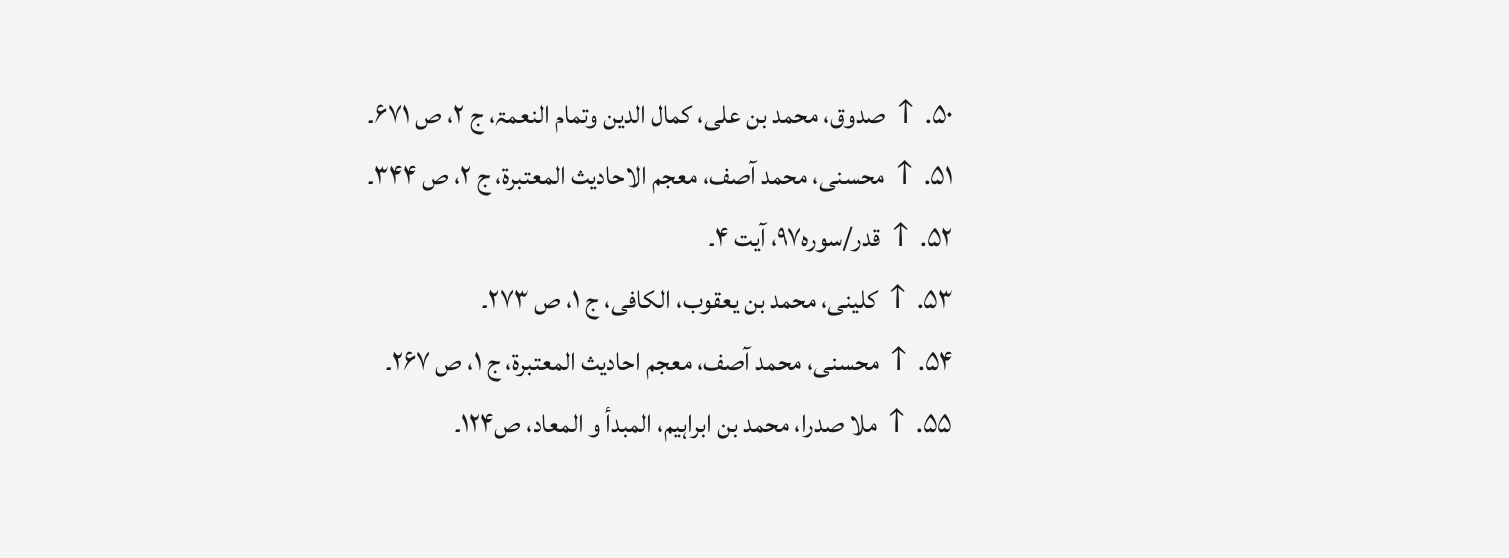۵۰. ↑ صدوق، محمد بن علی، کمال الدین وتمام النعمۃ، ج ۲، ص ۶۷۱۔
۵۱. ↑ محسنی، محمد آصف، معجم الاحادیث المعتبرۃ، ج ۲، ص ۳۴۴۔
۵۲. ↑ قدر/سوره۹۷، آیت ۴۔
۵۳. ↑ کلینی، محمد بن یعقوب، الکافی، ج ۱، ص ۲۷۳۔
۵۴. ↑ محسنی، محمد آصف، معجم احادیث المعتبرۃ، ج ۱، ص ۲۶۷۔
۵۵. ↑ ملا صدرا، محمد بن ابراہیم، المبدأ و المعاد، ص۱۲۴۔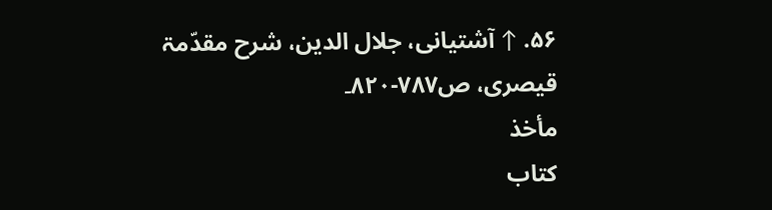۵۶. ↑ آشتیانی، جلال الدین، شرح مقدّمۃ قیصری، ص۷۸۷-۸۲۰۔
مأخذ
کتاب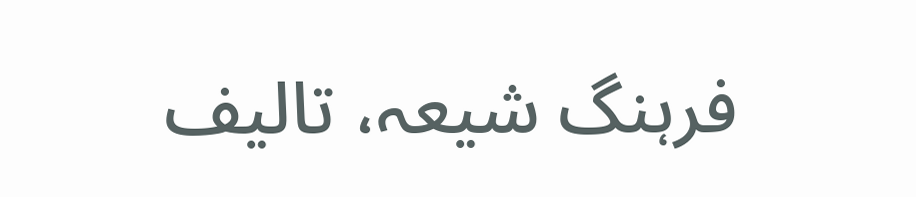فرہنگ شیعہ، تالیف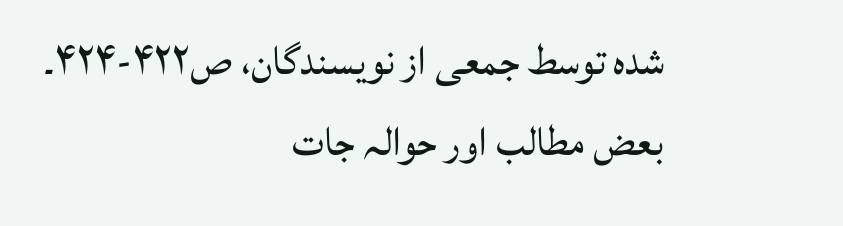شده توسط جمعی از نویسندگان، ص۴۲۲-۴۲۴۔
بعض مطالب اور حوالہ جات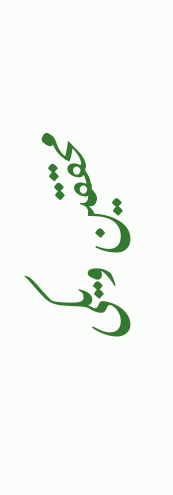محققین ویکی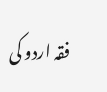فقہ اردو کی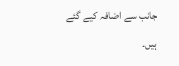جانب سے اضافہ کیے گئے ہیں۔